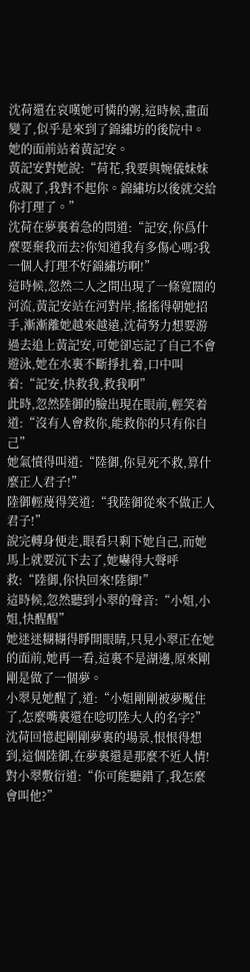沈荷還在哀嘆她可憐的粥,這時候,畫面變了,似乎是來到了錦繡坊的後院中。
她的面前站着黃記安。
黃記安對她說:“荷花,我要與婉儀妹妹成親了,我對不起你。錦繡坊以後就交給你打理了。”
沈荷在夢裏着急的問道:“記安,你爲什麼要棄我而去?你知道我有多傷心嗎?我一個人打理不好錦繡坊啊!”
這時候,忽然二人之間出現了一條寬闊的河流,黃記安站在河對岸,搖搖得朝她招手,漸漸離她越來越遠,沈荷努力想要游過去追上黃記安,可她卻忘記了自己不會遊泳,她在水裏不斷掙扎着,口中叫着:“記安,快救我,救我啊”
此時,忽然陸御的臉出現在眼前,輕笑着道:“沒有人會救你,能救你的只有你自己”
她氣憤得叫道:“陸御,你見死不救,算什麼正人君子!”
陸御輕蔑得笑道:“我陸御從來不做正人君子!”
說完轉身便走,眼看只剩下她自己,而她馬上就要沉下去了,她嚇得大聲呼救:“陸御,你快回來!陸御!”
這時候,忽然聽到小翠的聲音:“小姐,小姐,快醒醒”
她迷迷糊糊得睜開眼睛,只見小翠正在她的面前,她再一看,這裏不是湖邊,原來剛剛是做了一個夢。
小翠見她醒了,道:“小姐剛剛被夢魘住了,怎麼嘴裏還在唸叨陸大人的名字?”
沈荷回憶起剛剛夢裏的場景,恨恨得想到,這個陸御,在夢裏還是那麼不近人情!對小翠敷衍道:“你可能聽錯了,我怎麼會叫他?”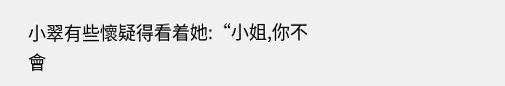小翠有些懷疑得看着她:“小姐,你不會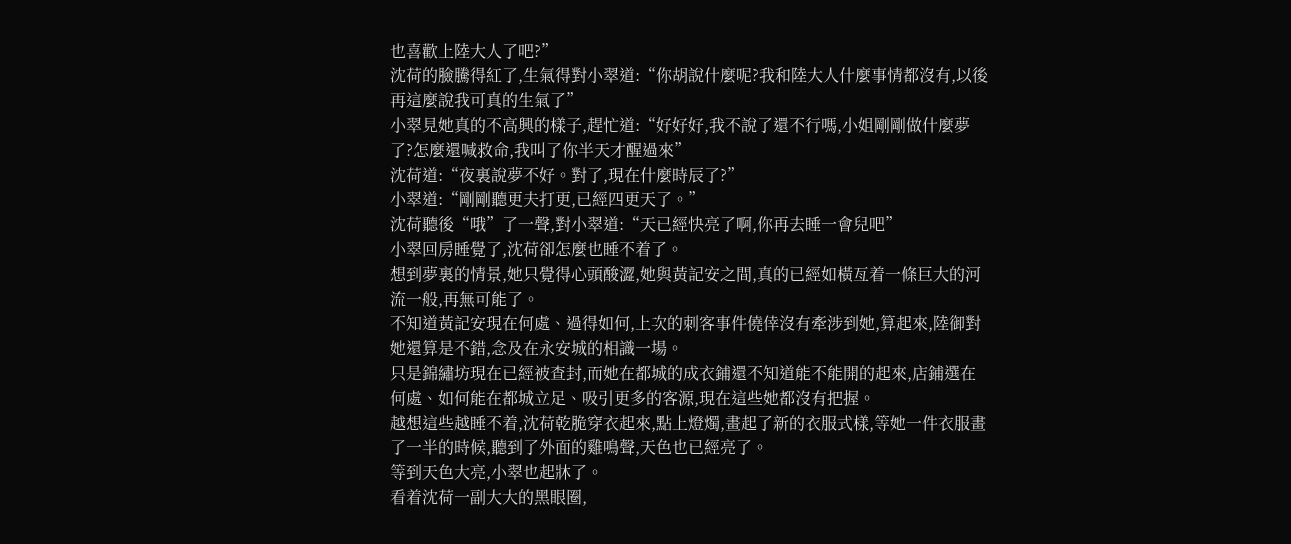也喜歡上陸大人了吧?”
沈荷的臉騰得紅了,生氣得對小翠道:“你胡說什麼呢?我和陸大人什麼事情都沒有,以後再這麼說我可真的生氣了”
小翠見她真的不高興的樣子,趕忙道:“好好好,我不說了還不行嗎,小姐剛剛做什麼夢了?怎麼還喊救命,我叫了你半天才醒過來”
沈荷道:“夜裏說夢不好。對了,現在什麼時辰了?”
小翠道:“剛剛聽更夫打更,已經四更天了。”
沈荷聽後“哦”了一聲,對小翠道:“天已經快亮了啊,你再去睡一會兒吧”
小翠回房睡覺了,沈荷卻怎麼也睡不着了。
想到夢裏的情景,她只覺得心頭酸澀,她與黃記安之間,真的已經如橫亙着一條巨大的河流一般,再無可能了。
不知道黃記安現在何處、過得如何,上次的刺客事件僥倖沒有牽涉到她,算起來,陸御對她還算是不錯,念及在永安城的相識一場。
只是錦繡坊現在已經被查封,而她在都城的成衣鋪還不知道能不能開的起來,店鋪選在何處、如何能在都城立足、吸引更多的客源,現在這些她都沒有把握。
越想這些越睡不着,沈荷乾脆穿衣起來,點上燈燭,畫起了新的衣服式樣,等她一件衣服畫了一半的時候,聽到了外面的雞鳴聲,天色也已經亮了。
等到天色大亮,小翠也起牀了。
看着沈荷一副大大的黑眼圈,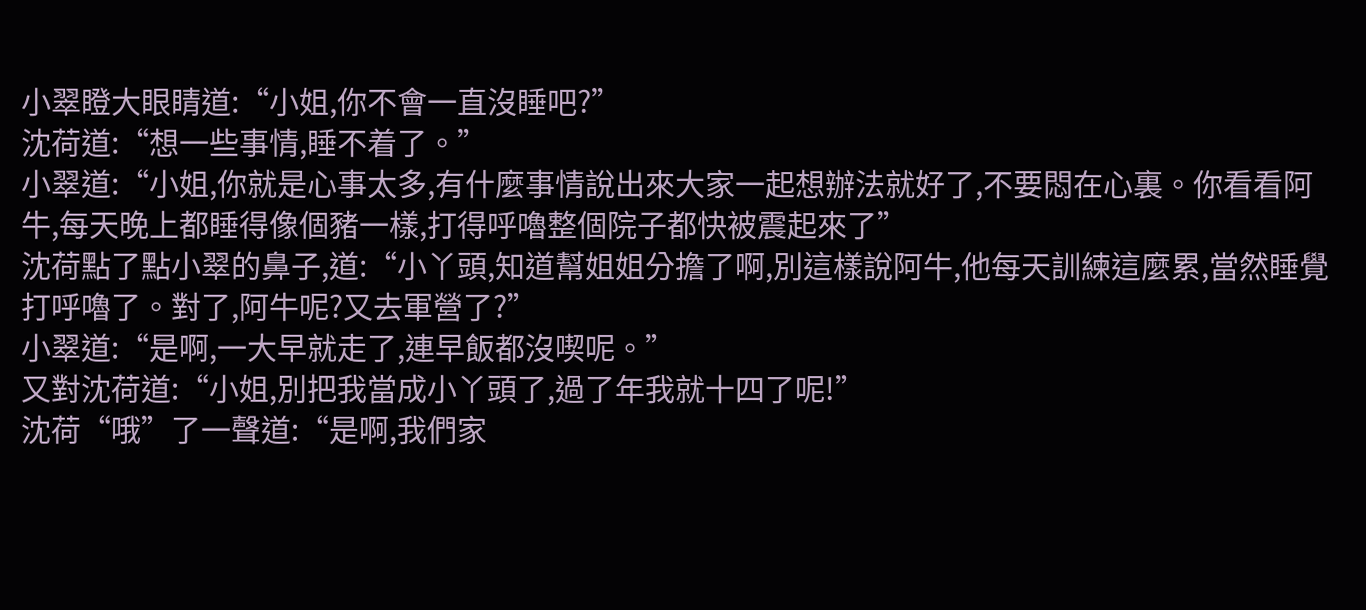小翠瞪大眼睛道:“小姐,你不會一直沒睡吧?”
沈荷道:“想一些事情,睡不着了。”
小翠道:“小姐,你就是心事太多,有什麼事情說出來大家一起想辦法就好了,不要悶在心裏。你看看阿牛,每天晚上都睡得像個豬一樣,打得呼嚕整個院子都快被震起來了”
沈荷點了點小翠的鼻子,道:“小丫頭,知道幫姐姐分擔了啊,別這樣說阿牛,他每天訓練這麼累,當然睡覺打呼嚕了。對了,阿牛呢?又去軍營了?”
小翠道:“是啊,一大早就走了,連早飯都沒喫呢。”
又對沈荷道:“小姐,別把我當成小丫頭了,過了年我就十四了呢!”
沈荷“哦”了一聲道:“是啊,我們家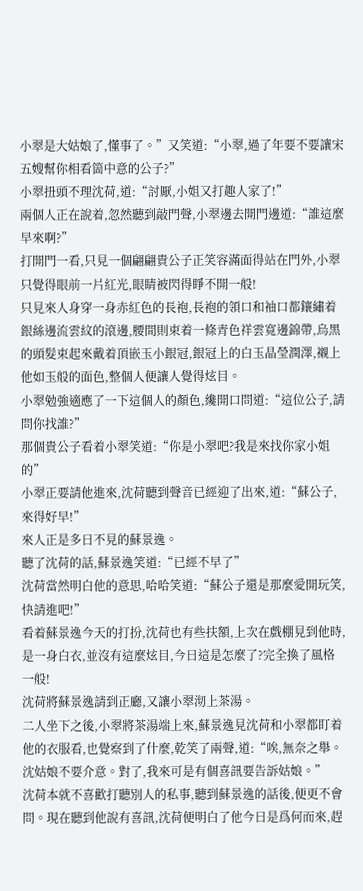小翠是大姑娘了,懂事了。”又笑道:“小翠,過了年要不要讓宋五嫂幫你相看箇中意的公子?”
小翠扭頭不理沈荷,道:“討厭,小姐又打趣人家了!”
兩個人正在說着,忽然聽到敲門聲,小翠邊去開門邊道:“誰這麼早來啊?”
打開門一看,只見一個翩翩貴公子正笑容滿面得站在門外,小翠只覺得眼前一片紅光,眼睛被閃得睜不開一般!
只見來人身穿一身赤紅色的長袍,長袍的領口和袖口都鑲繡着銀絲邊流雲紋的滾邊,腰間則束着一條青色祥雲寬邊錦帶,烏黑的頭髮束起來戴着頂嵌玉小銀冠,銀冠上的白玉晶瑩潤澤,襯上他如玉般的面色,整個人便讓人覺得炫目。
小翠勉強適應了一下這個人的顏色,纔開口問道:“這位公子,請問你找誰?”
那個貴公子看着小翠笑道:“你是小翠吧?我是來找你家小姐的”
小翠正要請他進來,沈荷聽到聲音已經迎了出來,道:“蘇公子,來得好早!”
來人正是多日不見的蘇景逸。
聽了沈荷的話,蘇景逸笑道:“已經不早了”
沈荷當然明白他的意思,哈哈笑道:“蘇公子還是那麼愛開玩笑,快請進吧!”
看着蘇景逸今天的打扮,沈荷也有些扶額,上次在戲棚見到他時,是一身白衣,並沒有這麼炫目,今日這是怎麼了?完全換了風格一般!
沈荷將蘇景逸請到正廳,又讓小翠沏上茶湯。
二人坐下之後,小翠將茶湯端上來,蘇景逸見沈荷和小翠都盯着他的衣服看,也覺察到了什麼,乾笑了兩聲,道:“唉,無奈之舉。沈姑娘不要介意。對了,我來可是有個喜訊要告訴姑娘。”
沈荷本就不喜歡打聽別人的私事,聽到蘇景逸的話後,便更不會問。現在聽到他說有喜訊,沈荷便明白了他今日是爲何而來,趕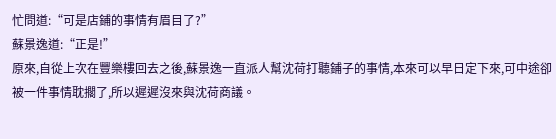忙問道:“可是店鋪的事情有眉目了?”
蘇景逸道:“正是!”
原來,自從上次在豐樂樓回去之後,蘇景逸一直派人幫沈荷打聽鋪子的事情,本來可以早日定下來,可中途卻被一件事情耽擱了,所以遲遲沒來與沈荷商議。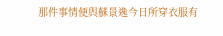那件事情便與蘇景逸今日所穿衣服有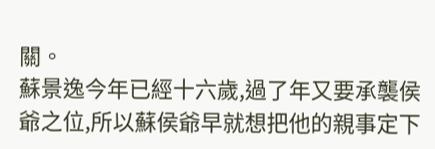關。
蘇景逸今年已經十六歲,過了年又要承襲侯爺之位,所以蘇侯爺早就想把他的親事定下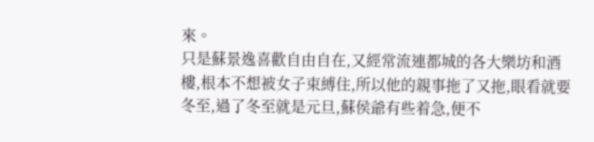來。
只是蘇景逸喜歡自由自在,又經常流連都城的各大樂坊和酒樓,根本不想被女子束縛住,所以他的親事拖了又拖,眼看就要冬至,過了冬至就是元旦,蘇侯爺有些着急,便不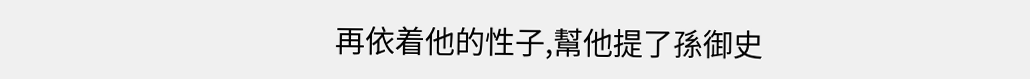再依着他的性子,幫他提了孫御史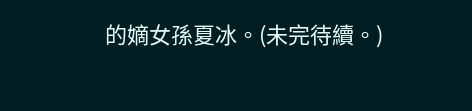的嫡女孫夏冰。(未完待續。)